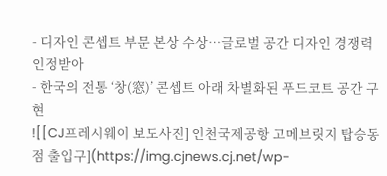- 디자인 콘셉트 부문 본상 수상…글로벌 공간 디자인 경쟁력 인정받아
- 한국의 전통 ‘창(窓)’ 콘셉트 아래 차별화된 푸드코트 공간 구현
![[CJ프레시웨이 보도사진] 인천국제공항 고메브릿지 탑승동점 출입구](https://img.cjnews.cj.net/wp-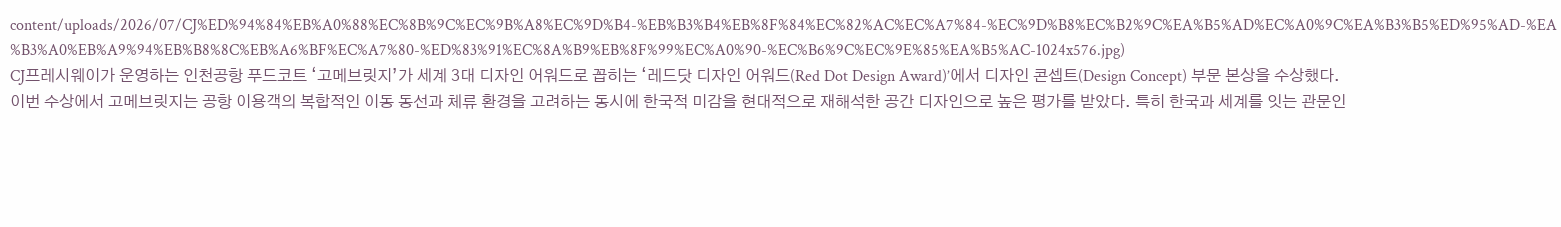content/uploads/2026/07/CJ%ED%94%84%EB%A0%88%EC%8B%9C%EC%9B%A8%EC%9D%B4-%EB%B3%B4%EB%8F%84%EC%82%AC%EC%A7%84-%EC%9D%B8%EC%B2%9C%EA%B5%AD%EC%A0%9C%EA%B3%B5%ED%95%AD-%EA%B3%A0%EB%A9%94%EB%B8%8C%EB%A6%BF%EC%A7%80-%ED%83%91%EC%8A%B9%EB%8F%99%EC%A0%90-%EC%B6%9C%EC%9E%85%EA%B5%AC-1024x576.jpg)
CJ프레시웨이가 운영하는 인천공항 푸드코트 ‘고메브릿지’가 세계 3대 디자인 어워드로 꼽히는 ‘레드닷 디자인 어워드(Red Dot Design Award)’에서 디자인 콘셉트(Design Concept) 부문 본상을 수상했다.
이번 수상에서 고메브릿지는 공항 이용객의 복합적인 이동 동선과 체류 환경을 고려하는 동시에 한국적 미감을 현대적으로 재해석한 공간 디자인으로 높은 평가를 받았다. 특히 한국과 세계를 잇는 관문인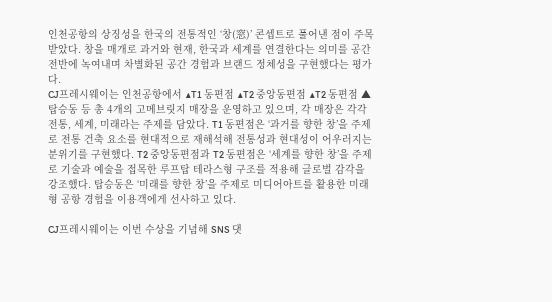인천공항의 상징성을 한국의 전통적인 ‘창(窓)’ 콘셉트로 풀어낸 점이 주목받았다. 창을 매개로 과거와 현재, 한국과 세계를 연결한다는 의미를 공간 전반에 녹여내며 차별화된 공간 경험과 브랜드 정체성을 구현했다는 평가다.
CJ프레시웨이는 인천공항에서 ▲T1 동편점 ▲T2 중앙동편점 ▲T2 동편점 ▲탑승동 등 총 4개의 고메브릿지 매장을 운영하고 있으며, 각 매장은 각각 전통, 세계, 미래라는 주제를 담았다. T1 동편점은 ‘과거를 향한 창’을 주제로 전통 건축 요소를 현대적으로 재해석해 전통성과 현대성이 어우러지는 분위기를 구현했다. T2 중앙동편점과 T2 동편점은 ‘세계를 향한 창’을 주제로 기술과 예술을 접목한 루프탑 테라스형 구조를 적용해 글로벌 감각을 강조했다. 탑승동은 ‘미래를 향한 창’을 주제로 미디어아트를 활용한 미래형 공항 경험을 이용객에게 선사하고 있다.

CJ프레시웨이는 이번 수상을 기념해 SNS 댓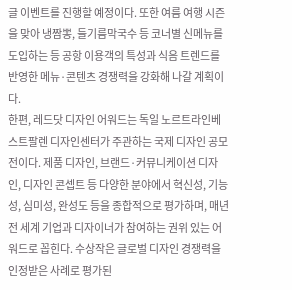글 이벤트를 진행할 예정이다. 또한 여름 여행 시즌을 맞아 냉짬뽕, 들기름막국수 등 코너별 신메뉴를 도입하는 등 공항 이용객의 특성과 식음 트렌드를 반영한 메뉴·콘텐츠 경쟁력을 강화해 나갈 계획이다.
한편, 레드닷 디자인 어워드는 독일 노르트라인베스트팔렌 디자인센터가 주관하는 국제 디자인 공모전이다. 제품 디자인, 브랜드·커뮤니케이션 디자인, 디자인 콘셉트 등 다양한 분야에서 혁신성, 기능성, 심미성, 완성도 등을 종합적으로 평가하며, 매년 전 세계 기업과 디자이너가 참여하는 권위 있는 어워드로 꼽힌다. 수상작은 글로벌 디자인 경쟁력을 인정받은 사례로 평가된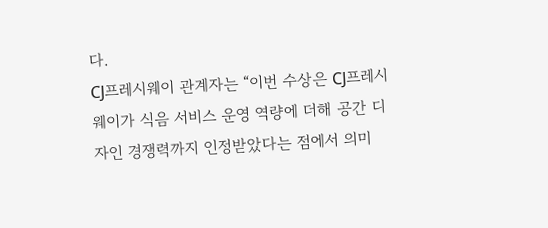다.
CJ프레시웨이 관계자는 “이번 수상은 CJ프레시웨이가 식음 서비스 운영 역량에 더해 공간 디자인 경쟁력까지 인정받았다는 점에서 의미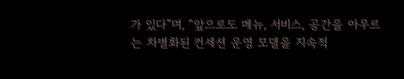가 있다”며, “앞으로도 메뉴, 서비스, 공간을 아우르는 차별화된 컨세션 운영 모델을 지속적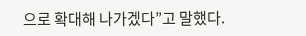으로 확대해 나가겠다”고 말했다.